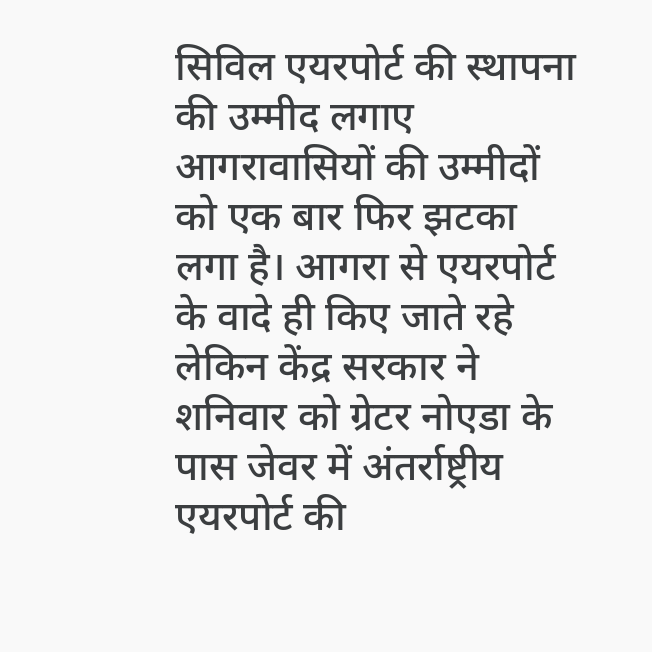सिविल एयरपोर्ट की स्थापना की उम्मीद लगाए आगरावासियों की उम्मीदों को एक बार फिर झटका लगा है। आगरा से एयरपोर्ट के वादे ही किए जाते रहे लेकिन केंद्र सरकार ने शनिवार को ग्रेटर नोएडा के पास जेवर में अंतर्राष्ट्रीय एयरपोर्ट की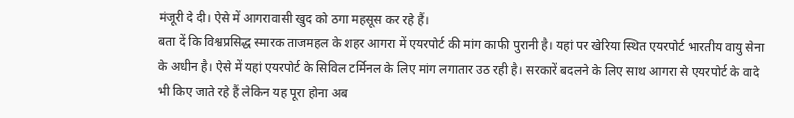मंजूरी दे दी। ऐसे में आगरावासी खुद को ठगा महसूस कर रहे हैं।
बता दें कि विश्वप्रसिद्ध स्मारक ताजमहल के शहर आगरा में एयरपोर्ट की मांग काफी पुरानी है। यहां पर खेरिया स्थित एयरपोर्ट भारतीय वायु सेना के अधीन है। ऐसे में यहां एयरपोर्ट के सिविल टर्मिनल के लिए मांग लगातार उठ रही है। सरकारें बदलने के लिए साथ आगरा से एयरपोर्ट के वादे भी किए जाते रहे हैं लेकिन यह पूरा होना अब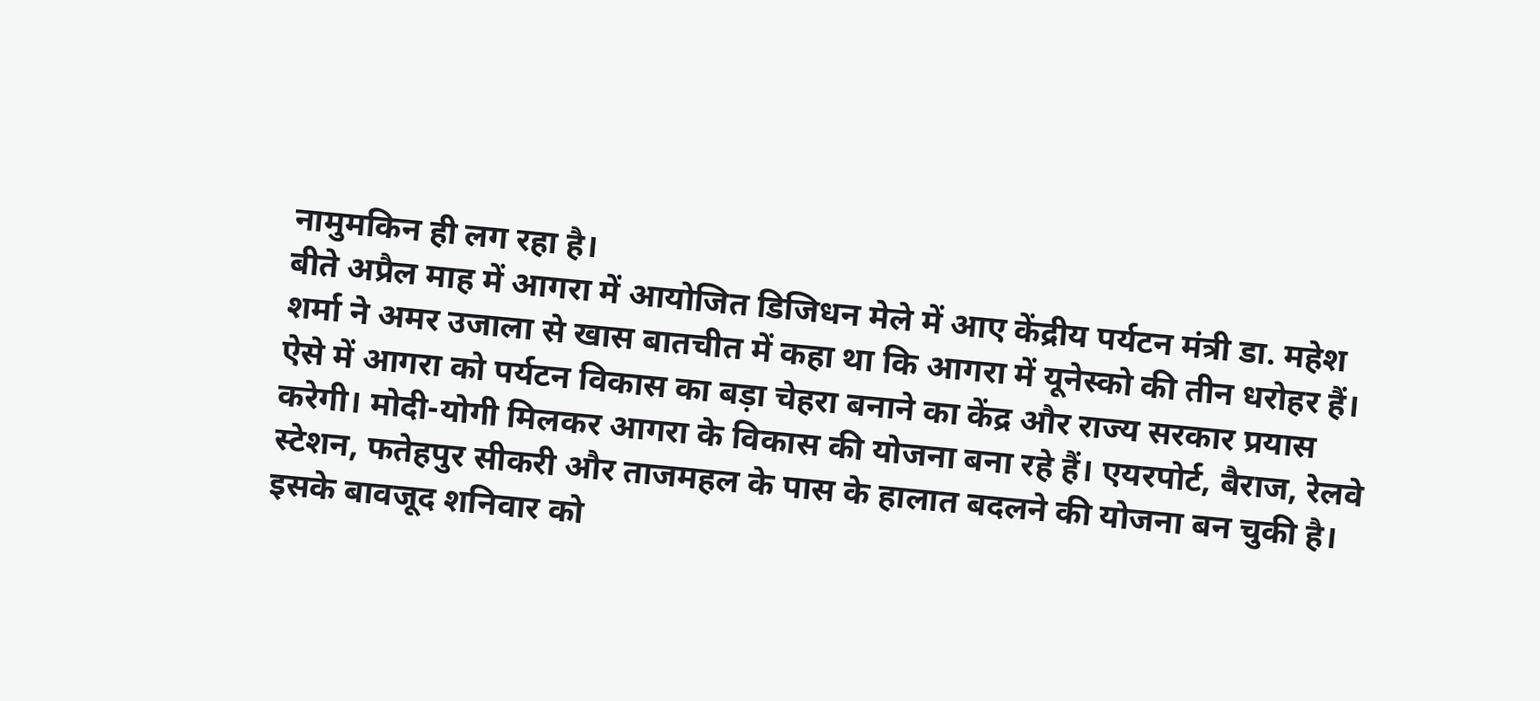नामुमकिन ही लग रहा है।
बीते अप्रैल माह में आगरा में आयोजित डिजिधन मेले में आए केंद्रीय पर्यटन मंत्री डा. महेश शर्मा ने अमर उजाला से खास बातचीत में कहा था कि आगरा में यूनेस्को की तीन धरोहर हैं। ऐसे में आगरा को पर्यटन विकास का बड़ा चेहरा बनाने का केंद्र और राज्य सरकार प्रयास करेगी। मोदी-योगी मिलकर आगरा के विकास की योजना बना रहे हैं। एयरपोर्ट, बैराज, रेलवे स्टेशन, फतेहपुर सीकरी और ताजमहल के पास के हालात बदलने की योजना बन चुकी है।
इसके बावजूद शनिवार को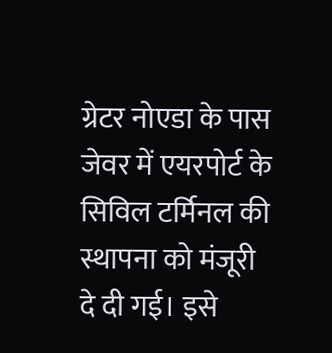ग्रेटर नोएडा के पास जेवर में एयरपोर्ट के सिविल टर्मिनल की स्थापना को मंजूरी दे दी गई। इसे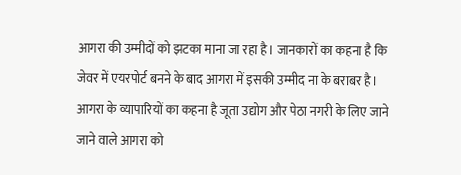आगरा की उम्मीदों को झटका माना जा रहा है। जानकारों का कहना है कि जेवर में एयरपोर्ट बनने के बाद आगरा में इसकी उम्मीद ना के बराबर है।
आगरा के व्यापारियों का कहना है जूता उद्योग और पेठा नगरी के लिए जाने जाने वाले आगरा को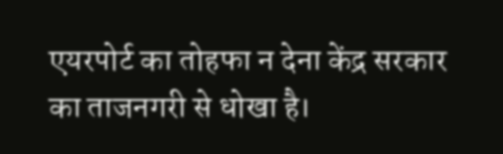एयरपोर्ट का तोहफा न देना केंद्र सरकार का ताजनगरी से धोखा है।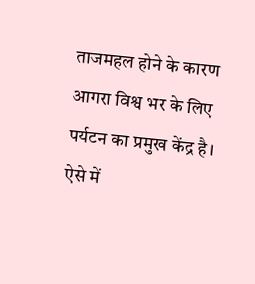ताजमहल होने के कारण आगरा विश्व भर के लिए पर्यटन का प्रमुख केंद्र है। ऐसे में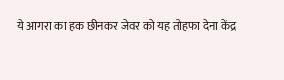ये आगरा का हक छीनकर जेवर को यह तोहफा देना केंद्र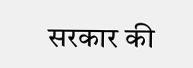सरकार की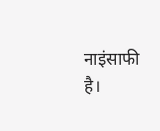नाइंसाफी है।